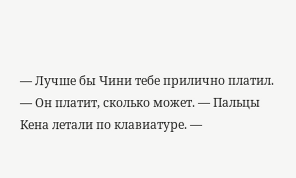— Лучше бы Чини тебе прилично платил.
— Он платит, сколько может. — Пальцы Кена летали по клавиатуре. —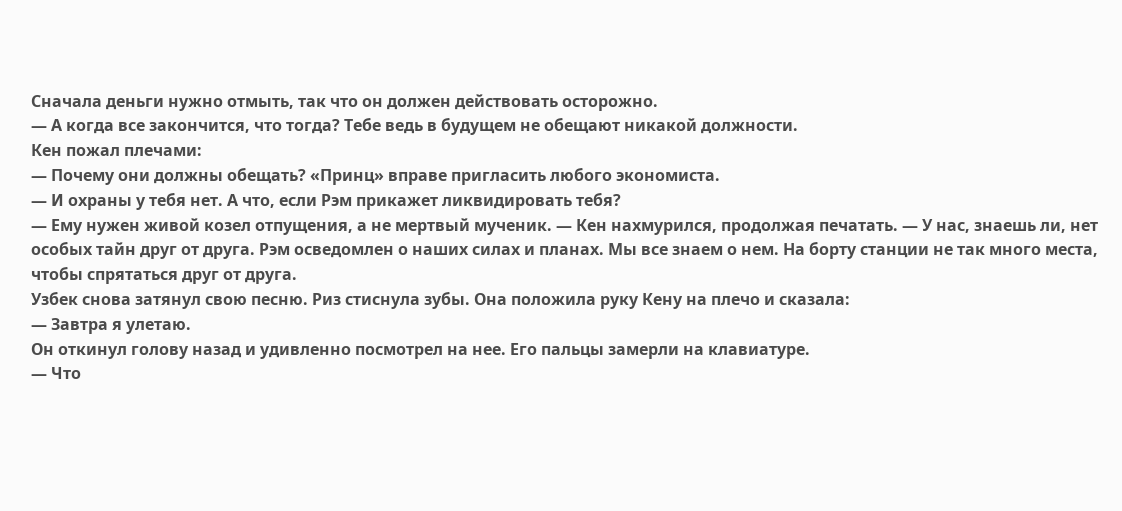Сначала деньги нужно отмыть, так что он должен действовать осторожно.
— А когда все закончится, что тогда? Тебе ведь в будущем не обещают никакой должности.
Кен пожал плечами:
— Почему они должны обещать? «Принц» вправе пригласить любого экономиста.
— И охраны у тебя нет. А что, если Рэм прикажет ликвидировать тебя?
— Ему нужен живой козел отпущения, а не мертвый мученик. — Кен нахмурился, продолжая печатать. — У нас, знаешь ли, нет особых тайн друг от друга. Рэм осведомлен о наших силах и планах. Мы все знаем о нем. На борту станции не так много места, чтобы спрятаться друг от друга.
Узбек снова затянул свою песню. Риз стиснула зубы. Она положила руку Кену на плечо и сказала:
— Завтра я улетаю.
Он откинул голову назад и удивленно посмотрел на нее. Его пальцы замерли на клавиатуре.
— Что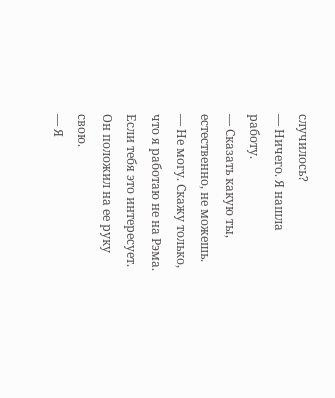случилось?
— Ничего. Я нашла работу.
— Сказать какую ты, естественно, не можешь.
— Не могу. Скажу только, что я работаю не на Рэма. Если тебя это интересует.
Он положил на ее руку свою.
— Я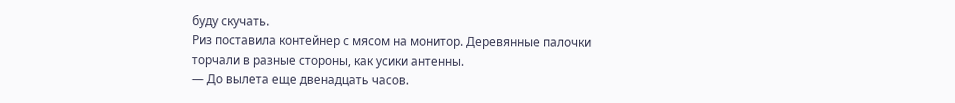буду скучать.
Риз поставила контейнер с мясом на монитор. Деревянные палочки торчали в разные стороны, как усики антенны.
— До вылета еще двенадцать часов.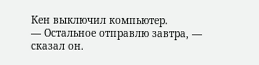Кен выключил компьютер.
— Остальное отправлю завтра, — сказал он.